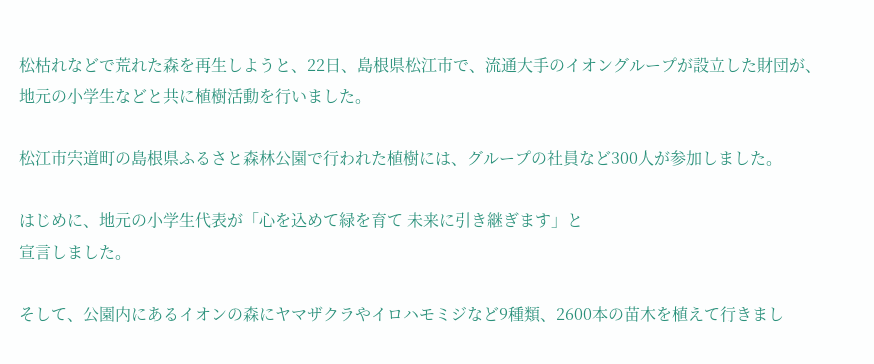松枯れなどで荒れた森を再生しようと、22日、島根県松江市で、流通大手のイオングループが設立した財団が、地元の小学生などと共に植樹活動を行いました。

松江市宍道町の島根県ふるさと森林公園で行われた植樹には、グループの社員など300人が参加しました。

はじめに、地元の小学生代表が「心を込めて緑を育て 未来に引き継ぎます」と
宣言しました。

そして、公園内にあるイオンの森にヤマザクラやイロハモミジなど9種類、2600本の苗木を植えて行きまし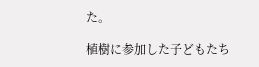た。

植樹に参加した子どもたち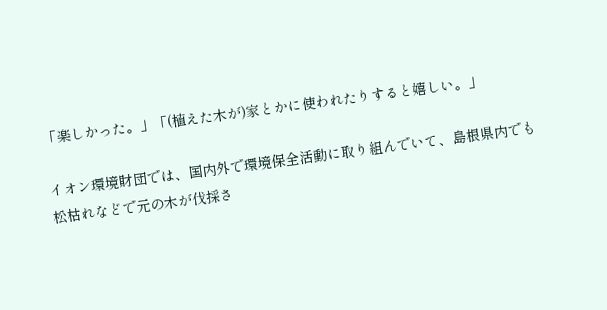「楽しかった。」「(植えた木が)家とかに使われたりすると嬉しい。」

イオン環境財団では、国内外で環境保全活動に取り組んでいて、島根県内でも
松枯れなどで元の木が伐採さ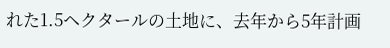れた1.5ヘクタールの土地に、去年から5年計画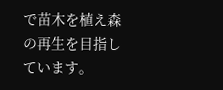で苗木を植え森の再生を目指しています。